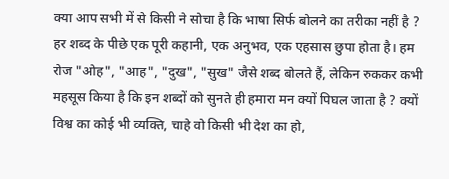क्या आप सभी में से किसी ने सोचा है कि भाषा सिर्फ बोलने का तरीका नहीं है ? हर शब्द के पीछे एक पूरी कहानी, एक अनुभव, एक एहसास छुपा होता है। हम रोज "ओह", "आह", "दुख", "सुख" जैसे शब्द बोलते हैं, लेकिन रुककर कभी महसूस किया है कि इन शब्दों को सुनते ही हमारा मन क्यों पिघल जाता है ? क्यों विश्व का कोई भी व्यक्ति, चाहे वो किसी भी देश का हो,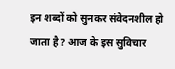इन शब्दों को सुनकर संवेदनशील हो जाता है? आज के इस सुविचार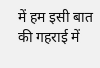में हम इसी बात की गहराई में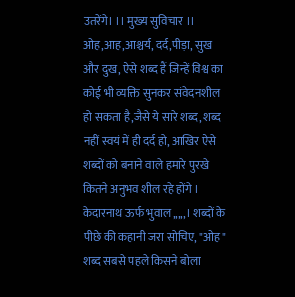उतरेंगे। ।। मुख्य सुविचार ।। ओह,आह,आश्चर्य, दर्द,पीड़ा, सुख और दुख, ऐसे शब्द हैं जिन्हें विश्व का कोई भी व्यक्ति सुनकर संवेदनशील हो सकता है,जैसे ये सारे शब्द, शब्द नहीं स्वयं में ही दर्द हो, आखिर ऐसे शब्दों को बनाने वाले हमारे पुरखे कितने अनुभव शील रहे होंगे । केदारनाथ ऊर्फ भुवाल,,,,,। शब्दों के पीछे की कहानी जरा सोचिए, "ओह" शब्द सबसे पहले किसने बोला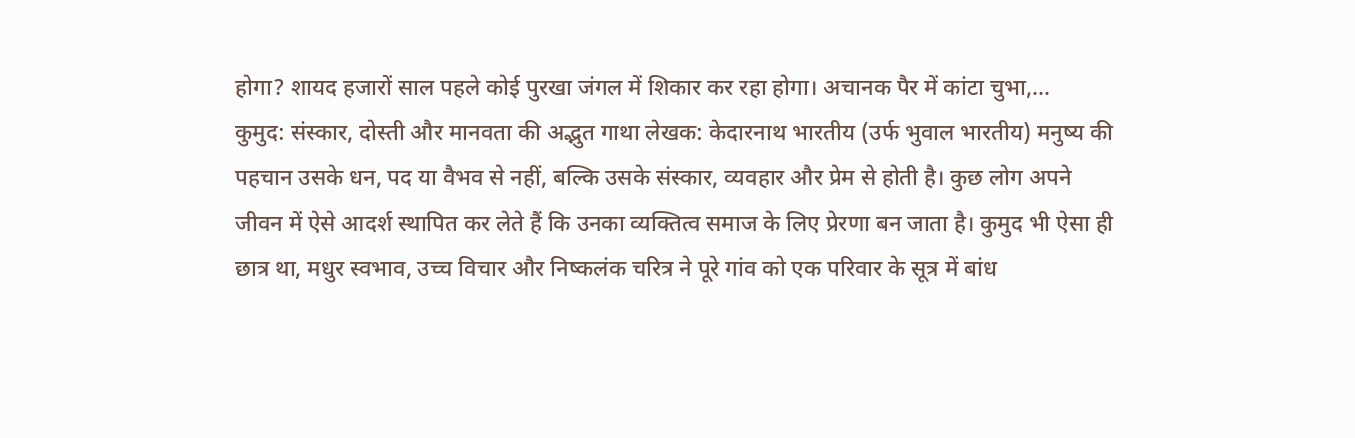होगा? शायद हजारों साल पहले कोई पुरखा जंगल में शिकार कर रहा होगा। अचानक पैर में कांटा चुभा,...
कुमुद: संस्कार, दोस्ती और मानवता की अद्भुत गाथा लेखक: केदारनाथ भारतीय (उर्फ भुवाल भारतीय) मनुष्य की पहचान उसके धन, पद या वैभव से नहीं, बल्कि उसके संस्कार, व्यवहार और प्रेम से होती है। कुछ लोग अपने जीवन में ऐसे आदर्श स्थापित कर लेते हैं कि उनका व्यक्तित्व समाज के लिए प्रेरणा बन जाता है। कुमुद भी ऐसा ही छात्र था, मधुर स्वभाव, उच्च विचार और निष्कलंक चरित्र ने पूरे गांव को एक परिवार के सूत्र में बांध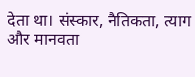देता था। संस्कार, नैतिकता, त्याग और मानवता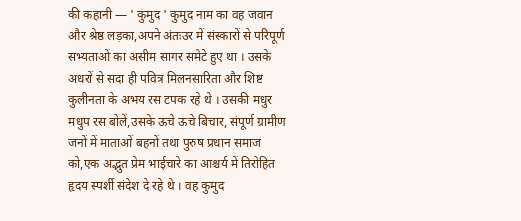की कहानी — ' कुमुद ' कुमुद नाम का वह जवान और श्रेष्ठ लड़का,अपने अंतःउर में संस्कारों से परिपूर्ण सभ्यताओं का असीम सागर समेटे हुए था । उसके अधरों से सदा ही पवित्र मिलनसारिता और शिष्ट कुलीनता के अभय रस टपक रहे थे । उसकी मधुर मधुप रस बोलें,उसके ऊचे ऊचे बिचार, संपूर्ण ग्रामीण जनों में माताओं बहनों तथा पुरुष प्रधान समाज को,एक अद्भुत प्रेम भाईचारे का आश्चर्य में तिरोहित हृदय स्पर्शी संदेश दे रहे थे । वह कुमुद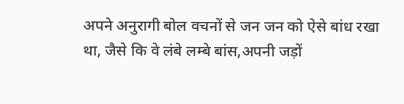अपने अनुरागी बोल वचनों से जन जन को ऐसे बांध रखा था, जैसे कि वे लंबे लम्बे बांस,अपनी जड़ों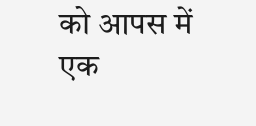को आपस में एक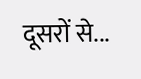दूसरों से...